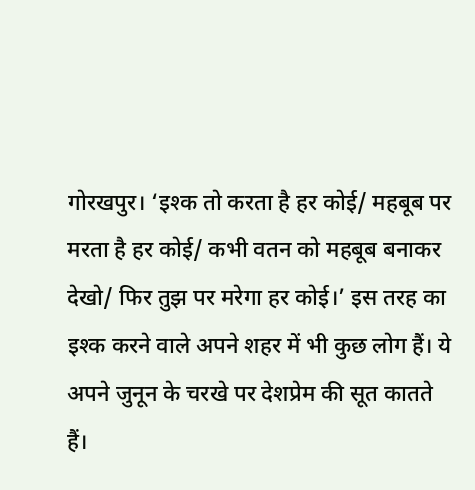गोरखपुर। ‘इश्क तो करता है हर कोई/ महबूब पर मरता है हर कोई/ कभी वतन को महबूब बनाकर देखो/ फिर तुझ पर मरेगा हर कोई।’ इस तरह का इश्क करने वाले अपने शहर में भी कुछ लोग हैं। ये अपने जुनून के चरखे पर देशप्रेम की सूत कातते हैं।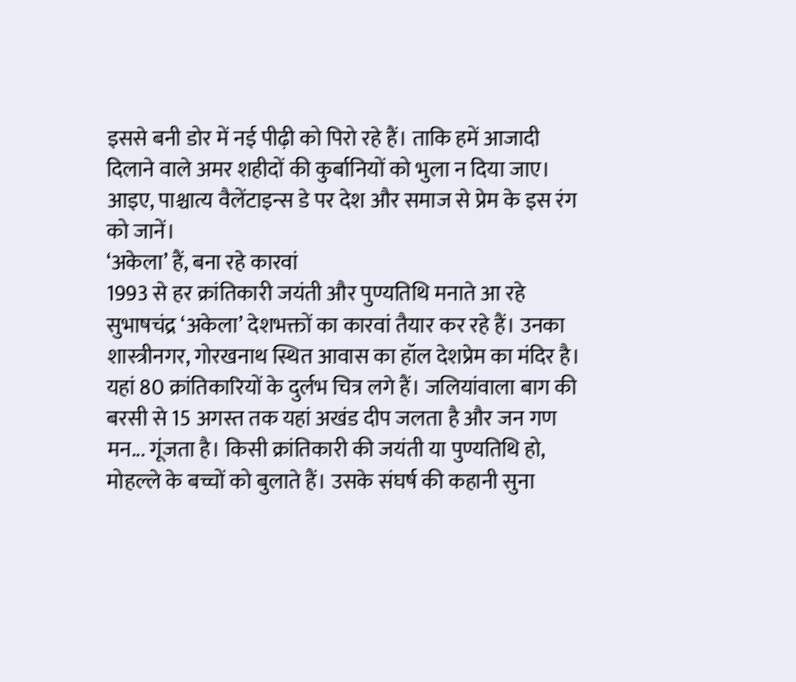इससे बनी डोर में नई पीढ़ी को पिरो रहे हैं। ताकि हमें आजादी दिलाने वाले अमर शहीदों की कुर्बानियों को भुला न दिया जाए। आइए, पाश्चात्य वैलेंटाइन्स डे पर देश और समाज से प्रेम के इस रंग को जानें।
‘अकेला’ हैं, बना रहे कारवां
1993 से हर क्रांतिकारी जयंती और पुण्यतिथि मनाते आ रहे सुभाषचंद्र ‘अकेला’ देशभक्तों का कारवां तैयार कर रहे हैं। उनका शास्त्रीनगर, गोरखनाथ स्थित आवास का हॉल देशप्रेम का मंदिर है। यहां 80 क्रांतिकारियों के दुर्लभ चित्र लगे हैं। जलियांवाला बाग की बरसी से 15 अगस्त तक यहां अखंड दीप जलता है और जन गण मन... गूंजता है। किसी क्रांतिकारी की जयंती या पुण्यतिथि हो, मोहल्ले के बच्चों को बुलाते हैं। उसके संघर्ष की कहानी सुना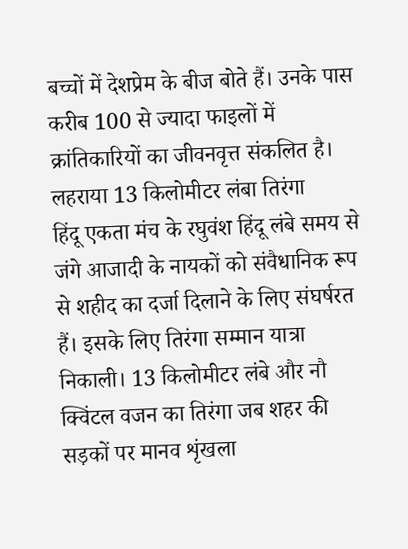बच्चों में देशप्रेम के बीज बोते हैं। उनके पास करीब 100 से ज्यादा फाइलों में क्रांतिकारियों का जीवनवृत्त संकलित है।
लहराया 13 किलोमीटर लंबा तिरंगा
हिंदू एकता मंच के रघुवंश हिंदू लंबे समय से जंगे आजादी के नायकों को संवैधानिक रूप से शहीद का दर्जा दिलाने के लिए संघर्षरत हैं। इसके लिए तिरंगा सम्मान यात्रा निकाली। 13 किलोमीटर लंबे और नौ क्विंटल वजन का तिरंगा जब शहर की सड़कों पर मानव शृंखला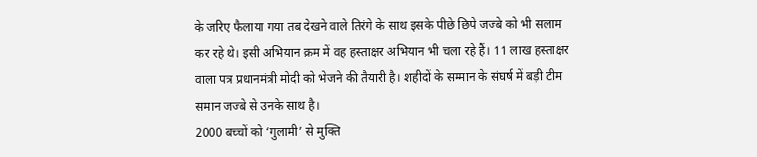के जरिए फैलाया गया तब देखने वाले तिरंगे के साथ इसके पीछे छिपे जज्बे को भी सलाम कर रहे थे। इसी अभियान क्रम में वह हस्ताक्षर अभियान भी चला रहे हैं। 11 लाख हस्ताक्षर वाला पत्र प्रधानमंत्री मोदी को भेजने की तैयारी है। शहीदों के सम्मान के संघर्ष में बड़ी टीम समान जज्बे से उनके साथ है।
2000 बच्चों को ‘गुलामी’ से मुक्ति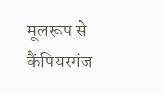मूलरूप से कैंपियरगंज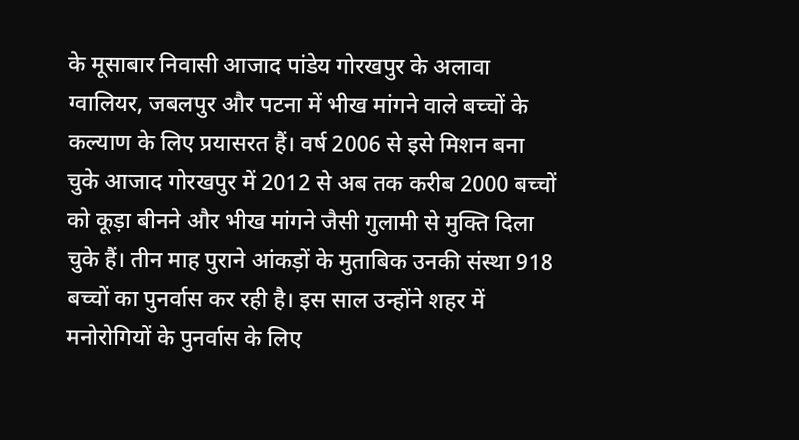के मूसाबार निवासी आजाद पांडेय गोरखपुर के अलावा ग्वालियर, जबलपुर और पटना में भीख मांगने वाले बच्चों के कल्याण के लिए प्रयासरत हैं। वर्ष 2006 से इसे मिशन बना चुके आजाद गोरखपुर में 2012 से अब तक करीब 2000 बच्चों को कूड़ा बीनने और भीख मांगने जैसी गुलामी से मुक्ति दिला चुके हैं। तीन माह पुराने आंकड़ों के मुताबिक उनकी संस्था 918 बच्चों का पुनर्वास कर रही है। इस साल उन्होंने शहर में मनोरोगियों के पुनर्वास के लिए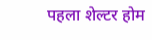पहला शेल्टर होम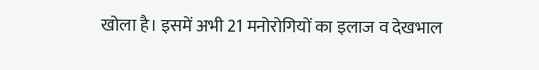खोला है। इसमें अभी 21 मनोरोगियों का इलाज व देखभाल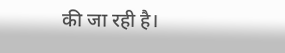की जा रही है।